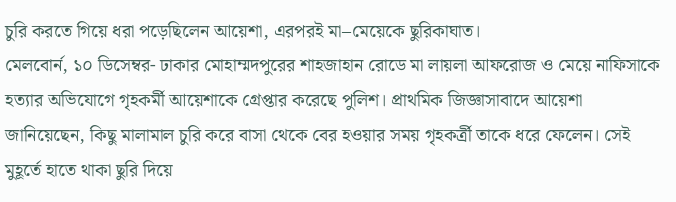চুরি করতে গিয়ে ধরা পড়েছিলেন আয়েশা, এরপরই মা–মেয়েকে ছুরিকাঘাত।
মেলবোর্ন, ১০ ডিসেম্বর- ঢাকার মোহাম্মদপুরের শাহজাহান রোডে মা লায়লা আফরোজ ও মেয়ে নাফিসাকে হত্যার অভিযোগে গৃহকর্মী আয়েশাকে গ্রেপ্তার করেছে পুলিশ। প্রাথমিক জিজ্ঞাসাবাদে আয়েশা জানিয়েছেন, কিছু মালামাল চুরি করে বাসা থেকে বের হওয়ার সময় গৃহকর্ত্রী তাকে ধরে ফেলেন। সেই মুহূর্তে হাতে থাকা ছুরি দিয়ে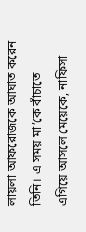লায়লা আফরোজকে আঘাত করেন তিনি। এ সময় মা’কে বাঁচাতে এগিয়ে আসলে মেয়েকে, নাফিসা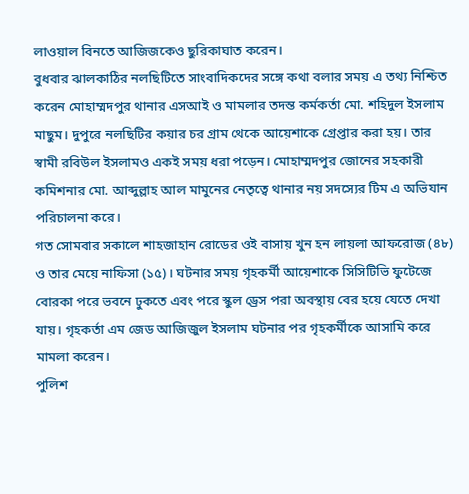লাওয়াল বিনতে আজিজকেও ছুরিকাঘাত করেন।
বুধবার ঝালকাঠির নলছিটিতে সাংবাদিকদের সঙ্গে কথা বলার সময় এ তথ্য নিশ্চিত করেন মোহাম্মদপুর থানার এসআই ও মামলার তদন্ত কর্মকর্তা মো. শহিদুল ইসলাম মাছুম। দুপুরে নলছিটির কয়ার চর গ্রাম থেকে আয়েশাকে গ্রেপ্তার করা হয়। তার স্বামী রবিউল ইসলামও একই সময় ধরা পড়েন। মোহাম্মদপুর জোনের সহকারী কমিশনার মো. আব্দুল্লাহ আল মামুনের নেতৃত্বে থানার নয় সদস্যের টিম এ অভিযান পরিচালনা করে।
গত সোমবার সকালে শাহজাহান রোডের ওই বাসায় খুন হন লায়লা আফরোজ (৪৮) ও তার মেয়ে নাফিসা (১৫)। ঘটনার সময় গৃহকর্মী আয়েশাকে সিসিটিভি ফুটেজে বোরকা পরে ভবনে ঢুকতে এবং পরে স্কুল ড্রেস পরা অবস্থায় বের হয়ে যেতে দেখা যায়। গৃহকর্তা এম জেড আজিজুল ইসলাম ঘটনার পর গৃহকর্মীকে আসামি করে মামলা করেন।
পুলিশ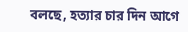বলছে, হত্যার চার দিন আগে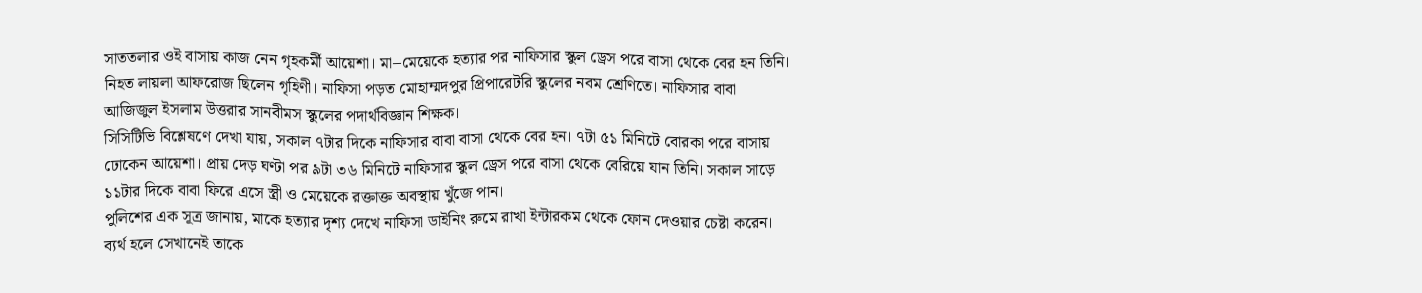সাততলার ওই বাসায় কাজ নেন গৃহকর্মী আয়েশা। মা–মেয়েকে হত্যার পর নাফিসার স্কুল ড্রেস পরে বাসা থেকে বের হন তিনি। নিহত লায়লা আফরোজ ছিলেন গৃহিণী। নাফিসা পড়ত মোহাম্মদপুর প্রিপারেটরি স্কুলের নবম শ্রেণিতে। নাফিসার বাবা আজিজুল ইসলাম উত্তরার সানবীমস স্কুলের পদার্থবিজ্ঞান শিক্ষক।
সিসিটিভি বিশ্লেষণে দেখা যায়, সকাল ৭টার দিকে নাফিসার বাবা বাসা থেকে বের হন। ৭টা ৫১ মিনিটে বোরকা পরে বাসায় ঢোকেন আয়েশা। প্রায় দেড় ঘণ্টা পর ৯টা ৩৬ মিনিটে নাফিসার স্কুল ড্রেস পরে বাসা থেকে বেরিয়ে যান তিনি। সকাল সাড়ে ১১টার দিকে বাবা ফিরে এসে স্ত্রী ও মেয়েকে রক্তাক্ত অবস্থায় খুঁজে পান।
পুলিশের এক সূত্র জানায়, মাকে হত্যার দৃশ্য দেখে নাফিসা ডাইনিং রুমে রাখা ইন্টারকম থেকে ফোন দেওয়ার চেষ্টা করেন। ব্যর্থ হলে সেখানেই তাকে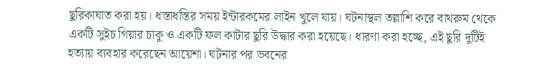ছুরিকাঘাত করা হয়। ধস্তাধস্তির সময় ইন্টারকমের লাইন খুলে যায়। ঘটনাস্থল তল্লাশি করে বাথরুম থেকে একটি সুইচ গিয়ার চাকু ও একটি ফল কাটার ছুরি উদ্ধার করা হয়েছে। ধারণা করা হচ্ছে, এই ছুরি দুটিই হত্যায় ব্যবহার করেছেন আয়েশা। ঘটনার পর ভবনের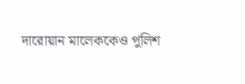দারোয়ান মালেককেও পুলিশ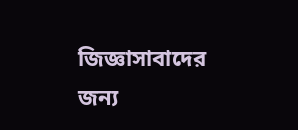জিজ্ঞাসাবাদের জন্য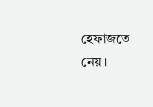হেফাজতে নেয়।